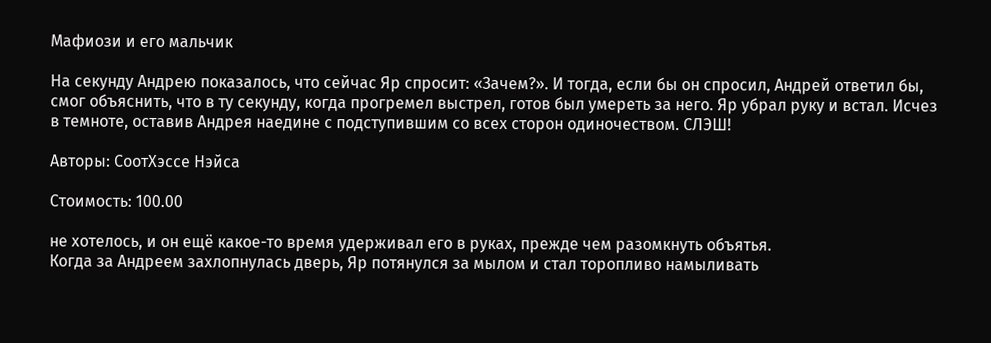Мафиози и его мальчик

На секунду Андрею показалось, что сейчас Яр спросит: «Зачем?». И тогда, если бы он спросил, Андрей ответил бы, смог объяснить, что в ту секунду, когда прогремел выстрел, готов был умереть за него. Яр убрал руку и встал. Исчез в темноте, оставив Андрея наедине с подступившим со всех сторон одиночеством. СЛЭШ!

Авторы: СоотХэссе Нэйса

Стоимость: 100.00

не хотелось, и он ещё какое-то время удерживал его в руках, прежде чем разомкнуть объятья.
Когда за Андреем захлопнулась дверь, Яр потянулся за мылом и стал торопливо намыливать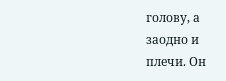голову, а заодно и плечи. Он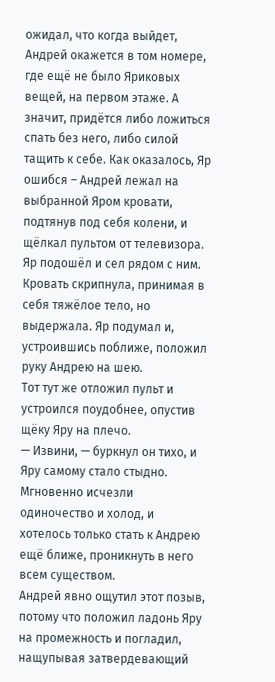ожидал, что когда выйдет, Андрей окажется в том номере, где ещё не было Яриковых вещей, на первом этаже. А значит, придётся либо ложиться спать без него, либо силой тащить к себе. Как оказалось, Яр ошибся – Андрей лежал на выбранной Яром кровати, подтянув под себя колени, и щёлкал пультом от телевизора.
Яр подошёл и сел рядом с ним. Кровать скрипнула, принимая в себя тяжёлое тело, но выдержала. Яр подумал и, устроившись поближе, положил руку Андрею на шею.
Тот тут же отложил пульт и устроился поудобнее, опустив щёку Яру на плечо.
— Извини, — буркнул он тихо, и Яру самому стало стыдно. Мгновенно исчезли одиночество и холод, и хотелось только стать к Андрею ещё ближе, проникнуть в него всем существом.
Андрей явно ощутил этот позыв, потому что положил ладонь Яру на промежность и погладил, нащупывая затвердевающий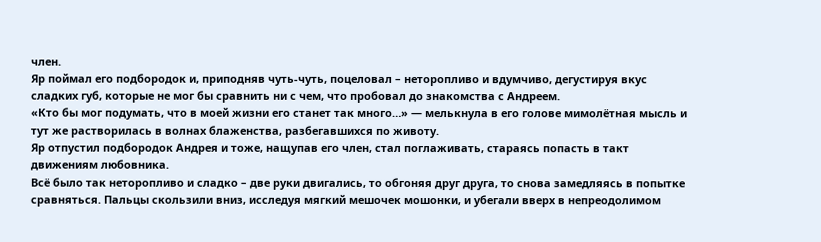член.
Яр поймал его подбородок и, приподняв чуть-чуть, поцеловал – неторопливо и вдумчиво, дегустируя вкус сладких губ, которые не мог бы сравнить ни с чем, что пробовал до знакомства с Андреем.
«Кто бы мог подумать, что в моей жизни его станет так много…» — мелькнула в его голове мимолётная мысль и тут же растворилась в волнах блаженства, разбегавшихся по животу.
Яр отпустил подбородок Андрея и тоже, нащупав его член, стал поглаживать, стараясь попасть в такт движениям любовника.
Всё было так неторопливо и сладко – две руки двигались, то обгоняя друг друга, то снова замедляясь в попытке сравняться. Пальцы скользили вниз, исследуя мягкий мешочек мошонки, и убегали вверх в непреодолимом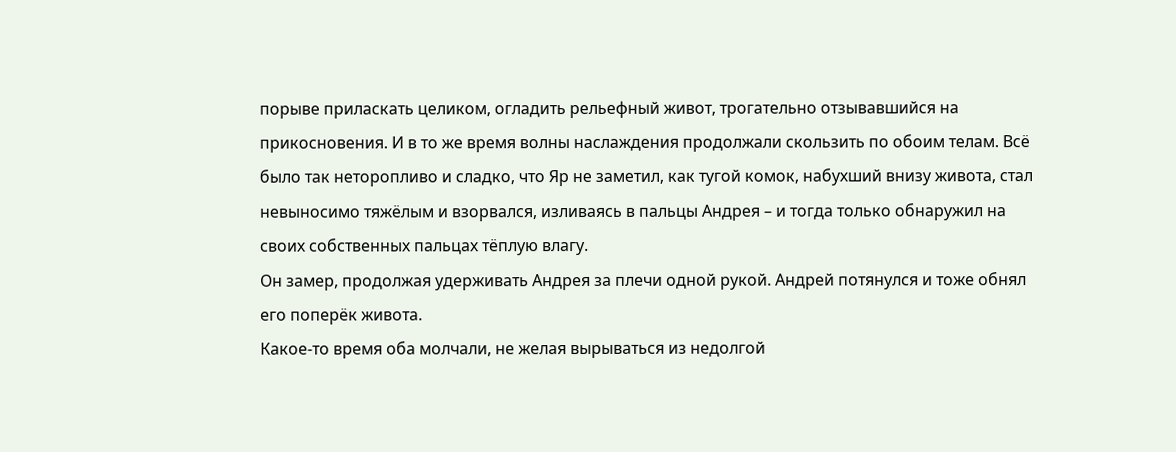порыве приласкать целиком, огладить рельефный живот, трогательно отзывавшийся на прикосновения. И в то же время волны наслаждения продолжали скользить по обоим телам. Всё было так неторопливо и сладко, что Яр не заметил, как тугой комок, набухший внизу живота, стал невыносимо тяжёлым и взорвался, изливаясь в пальцы Андрея – и тогда только обнаружил на своих собственных пальцах тёплую влагу.
Он замер, продолжая удерживать Андрея за плечи одной рукой. Андрей потянулся и тоже обнял его поперёк живота.
Какое-то время оба молчали, не желая вырываться из недолгой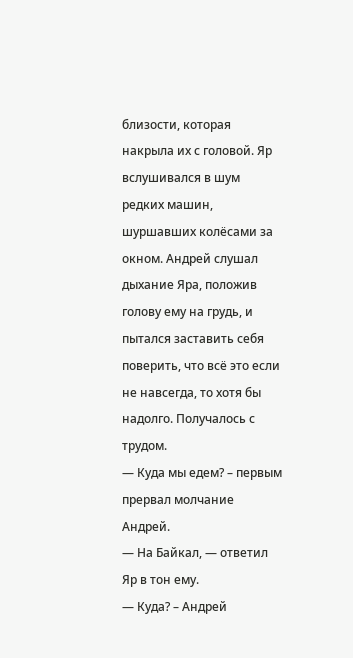близости, которая накрыла их с головой. Яр вслушивался в шум редких машин, шуршавших колёсами за окном. Андрей слушал дыхание Яра, положив голову ему на грудь, и пытался заставить себя поверить, что всё это если не навсегда, то хотя бы надолго. Получалось с трудом.
— Куда мы едем? – первым прервал молчание Андрей.
— На Байкал, — ответил Яр в тон ему.
— Куда? – Андрей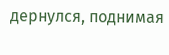дернулся, поднимая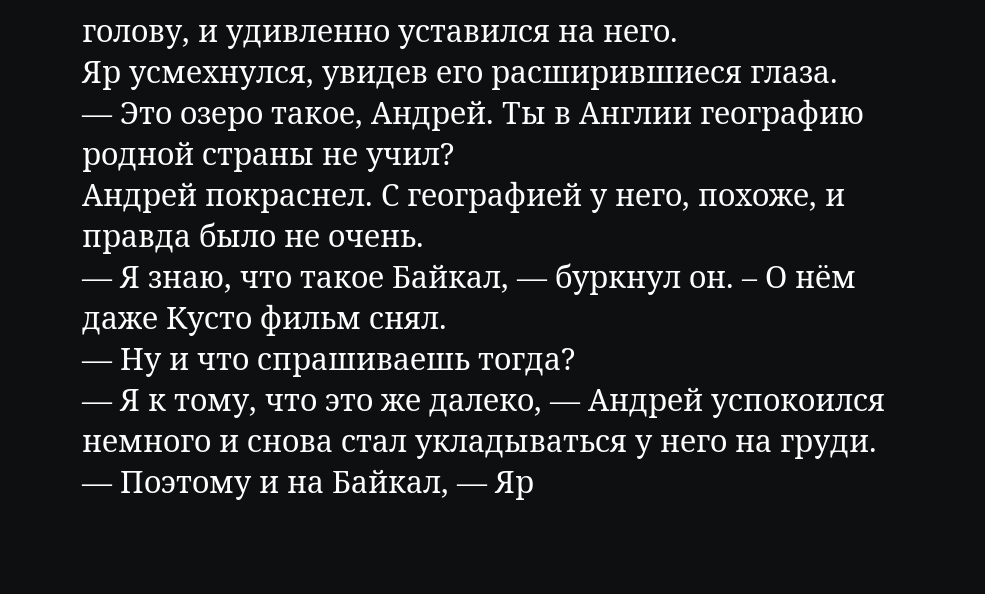голову, и удивленно уставился на него.
Яр усмехнулся, увидев его расширившиеся глаза.
— Это озеро такое, Андрей. Ты в Англии географию родной страны не учил?
Андрей покраснел. С географией у него, похоже, и правда было не очень.
— Я знаю, что такое Байкал, — буркнул он. – О нём даже Кусто фильм снял.
— Ну и что спрашиваешь тогда?
— Я к тому, что это же далеко, — Андрей успокоился немного и снова стал укладываться у него на груди.
— Поэтому и на Байкал, — Яр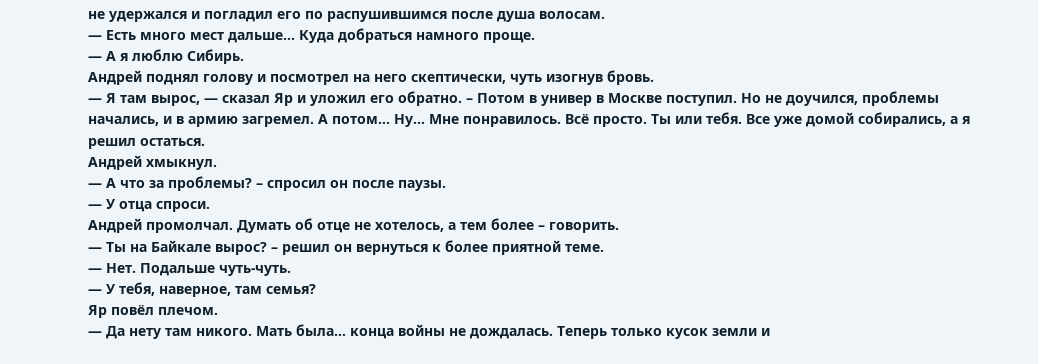не удержался и погладил его по распушившимся после душа волосам.
— Есть много мест дальше… Куда добраться намного проще.
— А я люблю Сибирь.
Андрей поднял голову и посмотрел на него скептически, чуть изогнув бровь.
— Я там вырос, — сказал Яр и уложил его обратно. – Потом в универ в Москве поступил. Но не доучился, проблемы начались, и в армию загремел. А потом… Ну… Мне понравилось. Всё просто. Ты или тебя. Все уже домой собирались, а я решил остаться.
Андрей хмыкнул.
— А что за проблемы? – спросил он после паузы.
— У отца спроси.
Андрей промолчал. Думать об отце не хотелось, а тем более – говорить.
— Ты на Байкале вырос? – решил он вернуться к более приятной теме.
— Нет. Подальше чуть-чуть.
— У тебя, наверное, там семья?
Яр повёл плечом.
— Да нету там никого. Мать была… конца войны не дождалась. Теперь только кусок земли и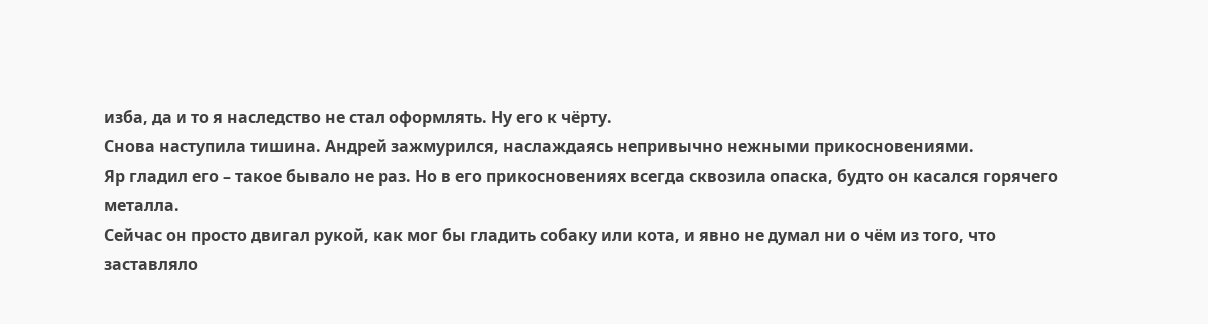изба, да и то я наследство не стал оформлять. Ну его к чёрту.
Снова наступила тишина. Андрей зажмурился, наслаждаясь непривычно нежными прикосновениями.
Яр гладил его – такое бывало не раз. Но в его прикосновениях всегда сквозила опаска, будто он касался горячего металла.
Сейчас он просто двигал рукой, как мог бы гладить собаку или кота, и явно не думал ни о чём из того, что заставляло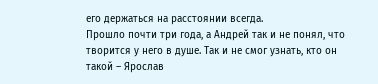его держаться на расстоянии всегда.
Прошло почти три года, а Андрей так и не понял, что творится у него в душе. Так и не смог узнать, кто он такой – Ярослав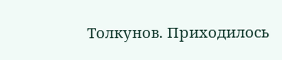Толкунов. Приходилось